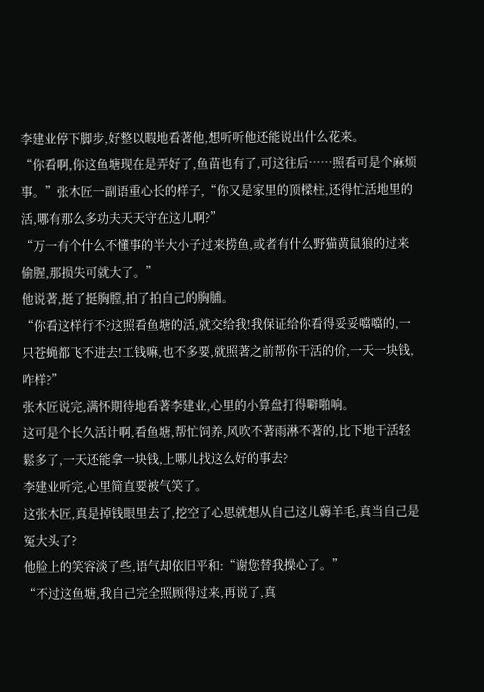李建业停下脚步,好整以暇地看著他,想听听他还能说出什么花来。
“你看啊,你这鱼塘现在是弄好了,鱼苗也有了,可这往后……照看可是个麻烦事。”张木匠一副语重心长的样子,“你又是家里的顶樑柱,还得忙活地里的活,哪有那么多功夫天天守在这儿啊?”
“万一有个什么不懂事的半大小子过来捞鱼,或者有什么野猫黄鼠狼的过来偷腥,那损失可就大了。”
他说著,挺了挺胸膛,拍了拍自己的胸脯。
“你看这样行不?这照看鱼塘的活,就交给我!我保证给你看得妥妥噹噹的,一只苍蝇都飞不进去!工钱嘛,也不多要,就照著之前帮你干活的价,一天一块钱,咋样?”
张木匠说完,满怀期待地看著李建业,心里的小算盘打得噼啪响。
这可是个长久活计啊,看鱼塘,帮忙饲养,风吹不著雨淋不著的,比下地干活轻鬆多了,一天还能拿一块钱,上哪儿找这么好的事去?
李建业听完,心里简直要被气笑了。
这张木匠,真是掉钱眼里去了,挖空了心思就想从自己这儿薅羊毛,真当自己是冤大头了?
他脸上的笑容淡了些,语气却依旧平和:“谢您替我操心了。”
“不过这鱼塘,我自己完全照顾得过来,再说了,真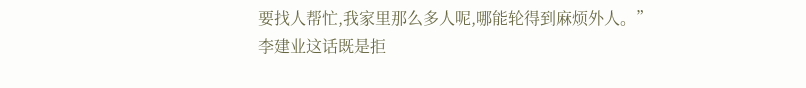要找人帮忙,我家里那么多人呢,哪能轮得到麻烦外人。”
李建业这话既是拒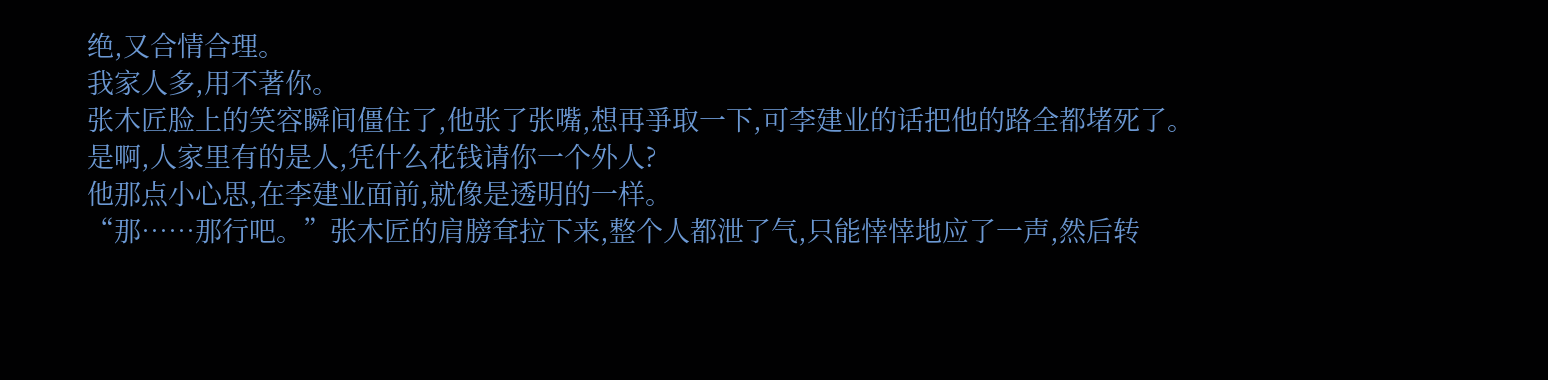绝,又合情合理。
我家人多,用不著你。
张木匠脸上的笑容瞬间僵住了,他张了张嘴,想再爭取一下,可李建业的话把他的路全都堵死了。
是啊,人家里有的是人,凭什么花钱请你一个外人?
他那点小心思,在李建业面前,就像是透明的一样。
“那……那行吧。”张木匠的肩膀耷拉下来,整个人都泄了气,只能悻悻地应了一声,然后转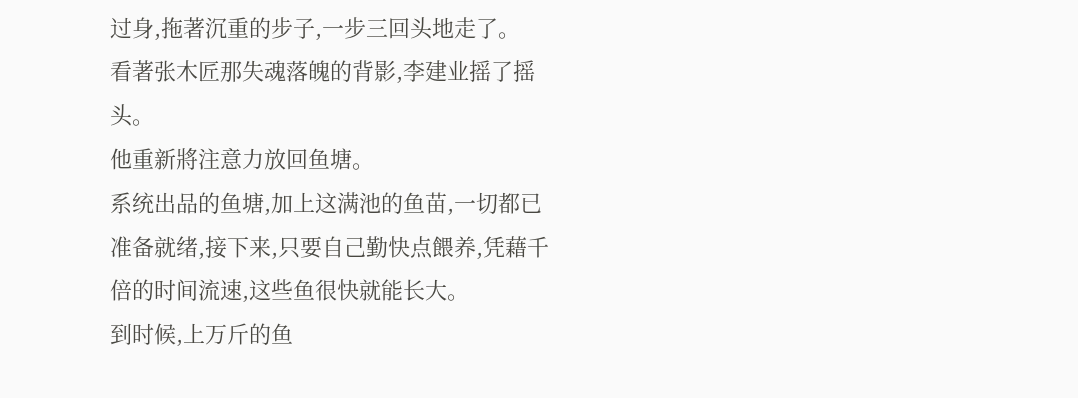过身,拖著沉重的步子,一步三回头地走了。
看著张木匠那失魂落魄的背影,李建业摇了摇头。
他重新將注意力放回鱼塘。
系统出品的鱼塘,加上这满池的鱼苗,一切都已准备就绪,接下来,只要自己勤快点餵养,凭藉千倍的时间流速,这些鱼很快就能长大。
到时候,上万斤的鱼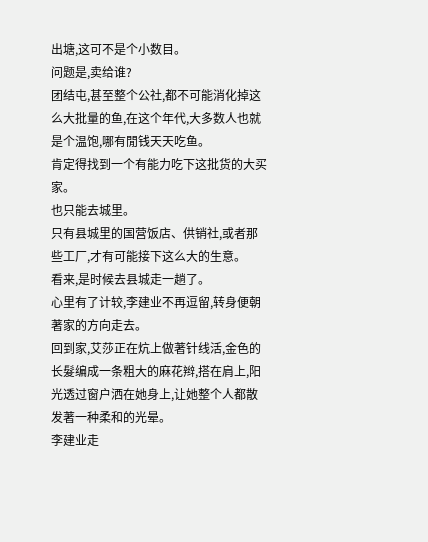出塘,这可不是个小数目。
问题是,卖给谁?
团结屯,甚至整个公社,都不可能消化掉这么大批量的鱼,在这个年代,大多数人也就是个温饱,哪有閒钱天天吃鱼。
肯定得找到一个有能力吃下这批货的大买家。
也只能去城里。
只有县城里的国营饭店、供销社,或者那些工厂,才有可能接下这么大的生意。
看来,是时候去县城走一趟了。
心里有了计较,李建业不再逗留,转身便朝著家的方向走去。
回到家,艾莎正在炕上做著针线活,金色的长髮编成一条粗大的麻花辫,搭在肩上,阳光透过窗户洒在她身上,让她整个人都散发著一种柔和的光晕。
李建业走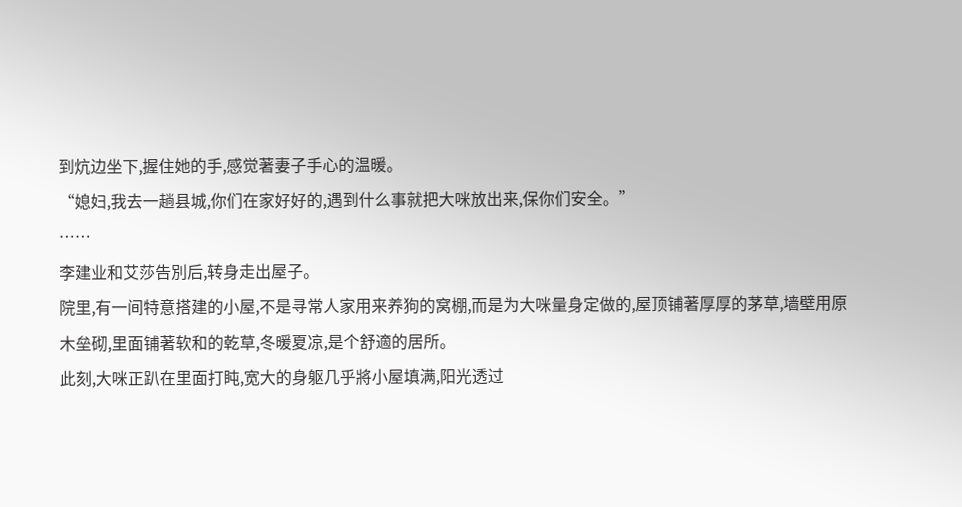到炕边坐下,握住她的手,感觉著妻子手心的温暖。
“媳妇,我去一趟县城,你们在家好好的,遇到什么事就把大咪放出来,保你们安全。”
……
李建业和艾莎告別后,转身走出屋子。
院里,有一间特意搭建的小屋,不是寻常人家用来养狗的窝棚,而是为大咪量身定做的,屋顶铺著厚厚的茅草,墙壁用原木垒砌,里面铺著软和的乾草,冬暖夏凉,是个舒適的居所。
此刻,大咪正趴在里面打盹,宽大的身躯几乎將小屋填满,阳光透过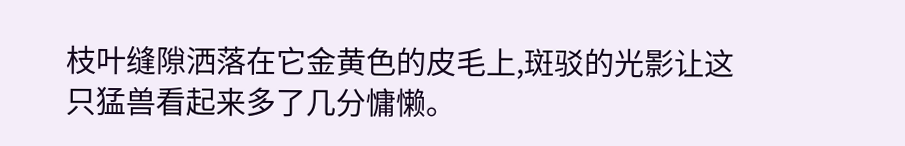枝叶缝隙洒落在它金黄色的皮毛上,斑驳的光影让这只猛兽看起来多了几分慵懒。